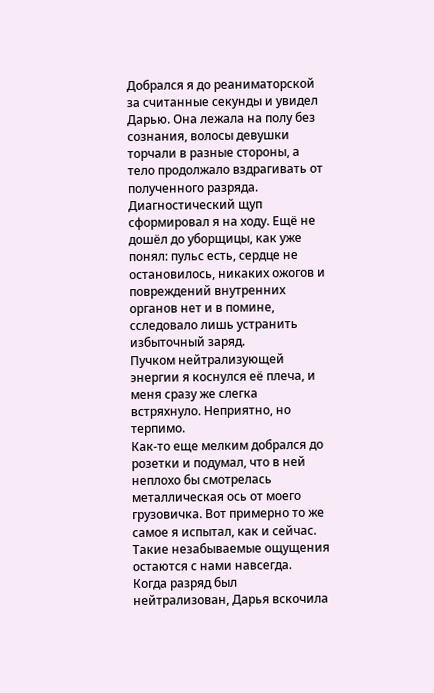Добрался я до реаниматорской за считанные секунды и увидел Дарью. Она лежала на полу без сознания, волосы девушки торчали в разные стороны, а тело продолжало вздрагивать от полученного разряда.
Диагностический щуп сформировал я на ходу. Ещё не дошёл до уборщицы, как уже понял: пульс есть, сердце не остановилось, никаких ожогов и повреждений внутренних органов нет и в помине, сследовало лишь устранить избыточный заряд.
Пучком нейтрализующей энергии я коснулся её плеча, и меня сразу же слегка встряхнуло. Неприятно, но терпимо.
Как-то еще мелким добрался до розетки и подумал, что в ней неплохо бы смотрелась металлическая ось от моего грузовичка. Вот примерно то же самое я испытал, как и сейчас. Такие незабываемые ощущения остаются с нами навсегда.
Когда разряд был нейтрализован, Дарья вскочила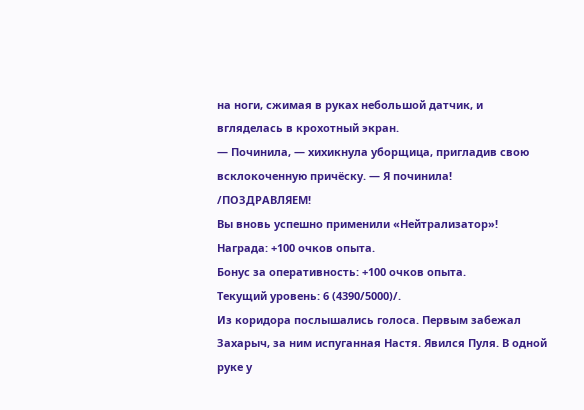на ноги, сжимая в руках небольшой датчик, и вгляделась в крохотный экран.
— Починила, — хихикнула уборщица, пригладив свою всклокоченную причёску. — Я починила!
/ПОЗДРАВЛЯЕМ!
Вы вновь успешно применили «Нейтрализатор»!
Награда: +100 очков опыта.
Бонус за оперативность: +100 очков опыта.
Текущий уровень: 6 (4390/5000)/.
Из коридора послышались голоса. Первым забежал Захарыч, за ним испуганная Настя. Явился Пуля. В одной руке у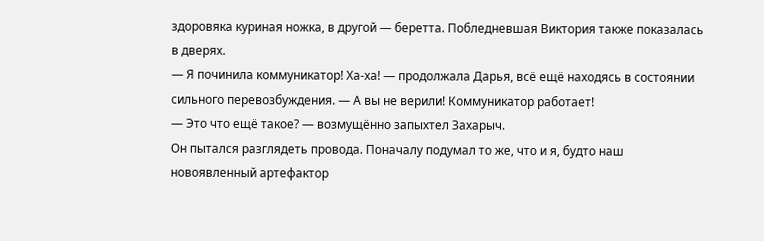здоровяка куриная ножка, в другой — беретта. Побледневшая Виктория также показалась в дверях.
— Я починила коммуникатор! Ха-ха! — продолжала Дарья, всё ещё находясь в состоянии сильного перевозбуждения. — А вы не верили! Коммуникатор работает!
— Это что ещё такое? — возмущённо запыхтел Захарыч.
Он пытался разглядеть провода. Поначалу подумал то же, что и я, будто наш новоявленный артефактор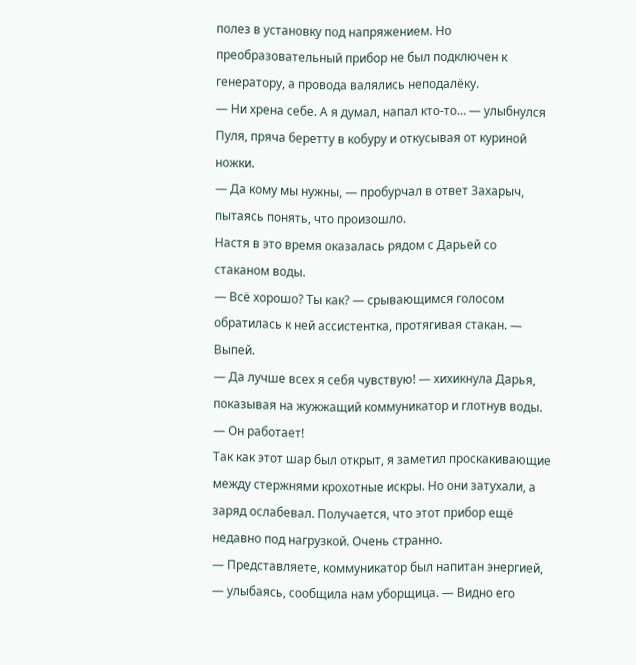полез в установку под напряжением. Но преобразовательный прибор не был подключен к генератору, а провода валялись неподалёку.
— Ни хрена себе. А я думал, напал кто-то… — улыбнулся Пуля, пряча беретту в кобуру и откусывая от куриной ножки.
— Да кому мы нужны, — пробурчал в ответ Захарыч, пытаясь понять, что произошло.
Настя в это время оказалась рядом с Дарьей со стаканом воды.
— Всё хорошо? Ты как? — срывающимся голосом обратилась к ней ассистентка, протягивая стакан. — Выпей.
— Да лучше всех я себя чувствую! — хихикнула Дарья, показывая на жужжащий коммуникатор и глотнув воды. — Он работает!
Так как этот шар был открыт, я заметил проскакивающие между стержнями крохотные искры. Но они затухали, а заряд ослабевал. Получается, что этот прибор ещё недавно под нагрузкой. Очень странно.
— Представляете, коммуникатор был напитан энергией, — улыбаясь, сообщила нам уборщица. — Видно его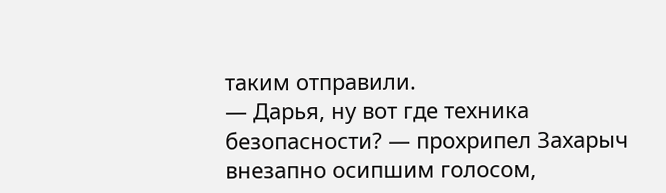таким отправили.
— Дарья, ну вот где техника безопасности? — прохрипел Захарыч внезапно осипшим голосом,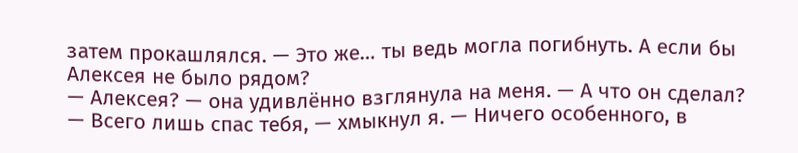затем прокашлялся. — Это же… ты ведь могла погибнуть. А если бы Алексея не было рядом?
— Алексея? — она удивлённо взглянула на меня. — А что он сделал?
— Всего лишь спас тебя, — хмыкнул я. — Ничего особенного, в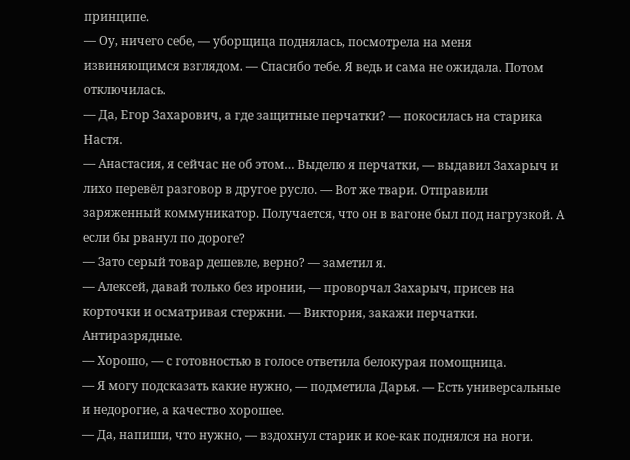принципе.
— Оу, ничего себе, — уборщица поднялась, посмотрела на меня извиняющимся взглядом. — Спасибо тебе. Я ведь и сама не ожидала. Потом отключилась.
— Да, Егор Захарович, а где защитные перчатки? — покосилась на старика Настя.
— Анастасия, я сейчас не об этом… Выделю я перчатки, — выдавил Захарыч и лихо перевёл разговор в другое русло. — Вот же твари. Отправили заряженный коммуникатор. Получается, что он в вагоне был под нагрузкой. А если бы рванул по дороге?
— Зато серый товар дешевле, верно? — заметил я.
— Алексей, давай только без иронии, — проворчал Захарыч, присев на корточки и осматривая стержни. — Виктория, закажи перчатки. Антиразрядные.
— Хорошо, — с готовностью в голосе ответила белокурая помощница.
— Я могу подсказать какие нужно, — подметила Дарья. — Есть универсальные и недорогие, а качество хорошее.
— Да, напиши, что нужно, — вздохнул старик и кое-как поднялся на ноги.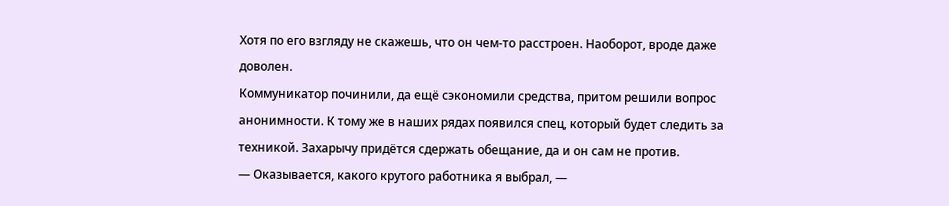Хотя по его взгляду не скажешь, что он чем-то расстроен. Наоборот, вроде даже доволен.
Коммуникатор починили, да ещё сэкономили средства, притом решили вопрос анонимности. К тому же в наших рядах появился спец, который будет следить за техникой. Захарычу придётся сдержать обещание, да и он сам не против.
— Оказывается, какого крутого работника я выбрал, —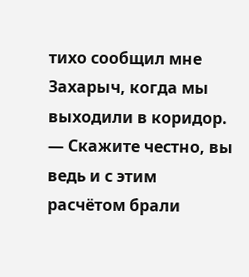тихо сообщил мне Захарыч, когда мы выходили в коридор.
— Скажите честно, вы ведь и с этим расчётом брали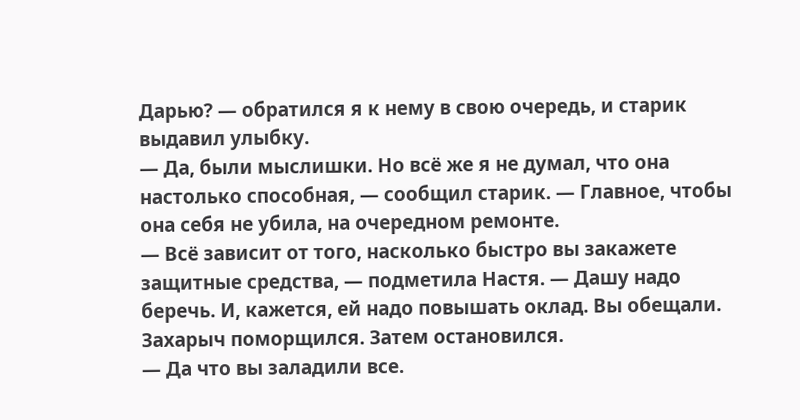Дарью? — обратился я к нему в свою очередь, и старик выдавил улыбку.
— Да, были мыслишки. Но всё же я не думал, что она настолько способная, — сообщил старик. — Главное, чтобы она себя не убила, на очередном ремонте.
— Всё зависит от того, насколько быстро вы закажете защитные средства, — подметила Настя. — Дашу надо беречь. И, кажется, ей надо повышать оклад. Вы обещали.
Захарыч поморщился. Затем остановился.
— Да что вы заладили все.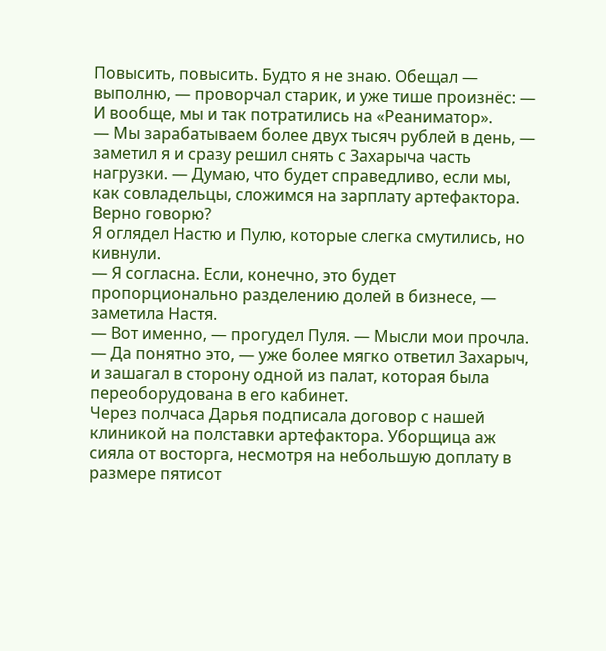Повысить, повысить. Будто я не знаю. Обещал — выполню, — проворчал старик, и уже тише произнёс: — И вообще, мы и так потратились на «Реаниматор».
— Мы зарабатываем более двух тысяч рублей в день, — заметил я и сразу решил снять с Захарыча часть нагрузки. — Думаю, что будет справедливо, если мы, как совладельцы, сложимся на зарплату артефактора. Верно говорю?
Я оглядел Настю и Пулю, которые слегка смутились, но кивнули.
— Я согласна. Если, конечно, это будет пропорционально разделению долей в бизнесе, — заметила Настя.
— Вот именно, — прогудел Пуля. — Мысли мои прочла.
— Да понятно это, — уже более мягко ответил Захарыч, и зашагал в сторону одной из палат, которая была переоборудована в его кабинет.
Через полчаса Дарья подписала договор с нашей клиникой на полставки артефактора. Уборщица аж сияла от восторга, несмотря на небольшую доплату в размере пятисот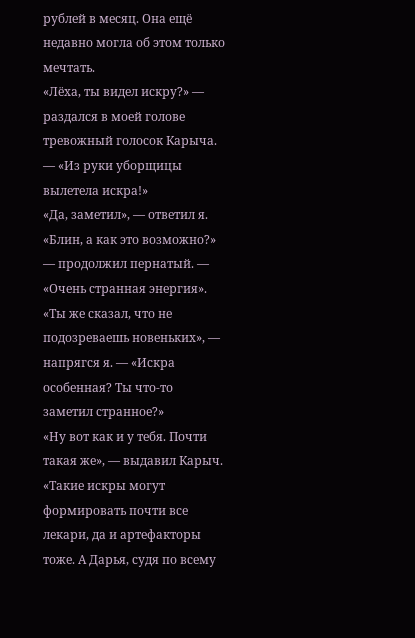рублей в месяц. Она ещё недавно могла об этом только мечтать.
«Лёха, ты видел искру?» — раздался в моей голове тревожный голосок Карыча. — «Из руки уборщицы вылетела искра!»
«Да, заметил», — ответил я.
«Блин, а как это возможно?» — продолжил пернатый. — «Очень странная энергия».
«Ты же сказал, что не подозреваешь новеньких», — напрягся я. — «Искра особенная? Ты что-то заметил странное?»
«Ну вот как и у тебя. Почти такая же», — выдавил Карыч.
«Такие искры могут формировать почти все лекари, да и артефакторы тоже. А Дарья, судя по всему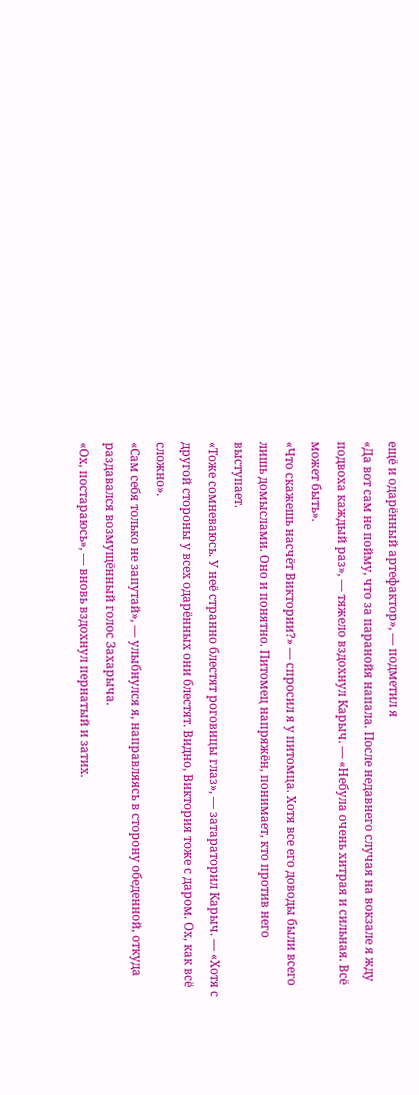ещё и одарённый артефактор», — подметил я
«Да вот сам не пойму, что за паранойя напала. После недавнего случая на вокзале я жду подвоха каждый раз», — тяжело вздохнул Карыч. — «Небула очень хитрая и сильная. Всё может быть».
«Что скажешь насчёт Виктории?» — спросил я у питомца. Хотя все его доводы были всего лишь домыслами. Оно и понятно. Питомец напряжён, понимает, кто против него выступает.
«Тоже сомневаюсь. У неё странно блестят роговицы глаз», — затараторил Карыч. — «Хотя с другой стороны у всех одарённых они блестят. Видно, Виктория тоже с даром. Ох, как всё сложно».
«Сам себя только не запутай», — улыбнулся я, направляясь в сторону обеденной, откуда раздавался возмущённый голос Захарыча.
«Ох, постараюсь», — вновь вздохнул пернатый и затих.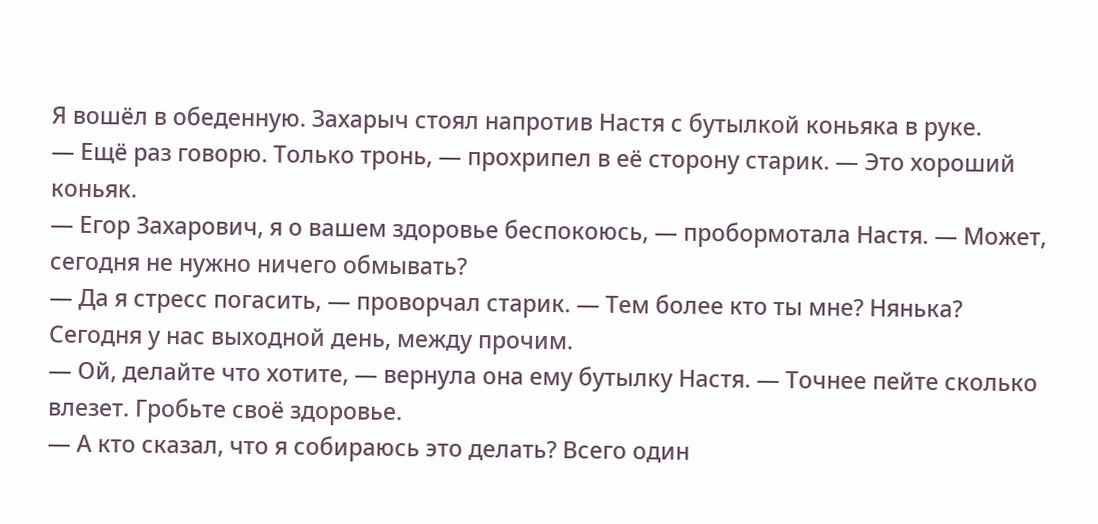Я вошёл в обеденную. Захарыч стоял напротив Настя с бутылкой коньяка в руке.
— Ещё раз говорю. Только тронь, — прохрипел в её сторону старик. — Это хороший коньяк.
— Егор Захарович, я о вашем здоровье беспокоюсь, — пробормотала Настя. — Может, сегодня не нужно ничего обмывать?
— Да я стресс погасить, — проворчал старик. — Тем более кто ты мне? Нянька? Сегодня у нас выходной день, между прочим.
— Ой, делайте что хотите, — вернула она ему бутылку Настя. — Точнее пейте сколько влезет. Гробьте своё здоровье.
— А кто сказал, что я собираюсь это делать? Всего один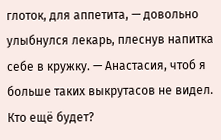глоток, для аппетита, — довольно улыбнулся лекарь, плеснув напитка себе в кружку. — Анастасия, чтоб я больше таких выкрутасов не видел. Кто ещё будет?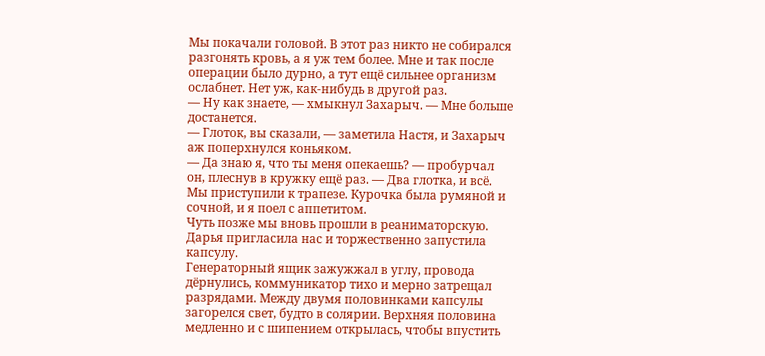Мы покачали головой. В этот раз никто не собирался разгонять кровь, а я уж тем более. Мне и так после операции было дурно, а тут ещё сильнее организм ослабнет. Нет уж, как-нибудь в другой раз.
— Ну как знаете, — хмыкнул Захарыч. — Мне больше достанется.
— Глоток, вы сказали, — заметила Настя, и Захарыч аж поперхнулся коньяком.
— Да знаю я, что ты меня опекаешь? — пробурчал он, плеснув в кружку ещё раз. — Два глотка, и всё.
Мы приступили к трапезе. Курочка была румяной и сочной, и я поел с аппетитом.
Чуть позже мы вновь прошли в реаниматорскую. Дарья пригласила нас и торжественно запустила капсулу.
Генераторный ящик зажужжал в углу, провода дёрнулись, коммуникатор тихо и мерно затрещал разрядами. Между двумя половинками капсулы загорелся свет, будто в солярии. Верхняя половина медленно и с шипением открылась, чтобы впустить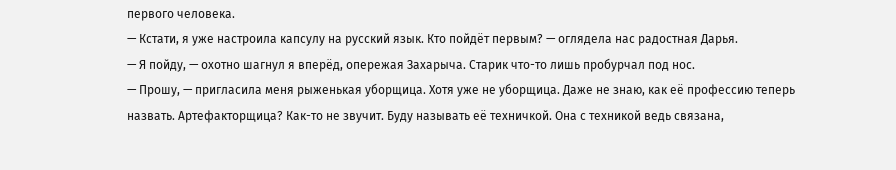первого человека.
— Кстати, я уже настроила капсулу на русский язык. Кто пойдёт первым? — оглядела нас радостная Дарья.
— Я пойду, — охотно шагнул я вперёд, опережая Захарыча. Старик что-то лишь пробурчал под нос.
— Прошу, — пригласила меня рыженькая уборщица. Хотя уже не уборщица. Даже не знаю, как её профессию теперь назвать. Артефакторщица? Как-то не звучит. Буду называть её техничкой. Она с техникой ведь связана,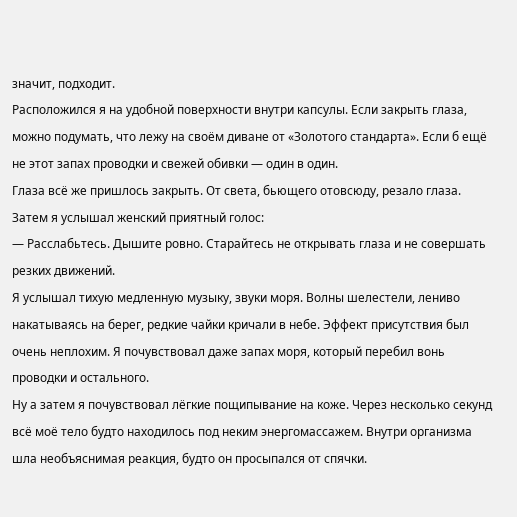значит, подходит.
Расположился я на удобной поверхности внутри капсулы. Если закрыть глаза, можно подумать, что лежу на своём диване от «Золотого стандарта». Если б ещё не этот запах проводки и свежей обивки — один в один.
Глаза всё же пришлось закрыть. От света, бьющего отовсюду, резало глаза. Затем я услышал женский приятный голос:
— Расслабьтесь. Дышите ровно. Старайтесь не открывать глаза и не совершать резких движений.
Я услышал тихую медленную музыку, звуки моря. Волны шелестели, лениво накатываясь на берег, редкие чайки кричали в небе. Эффект присутствия был очень неплохим. Я почувствовал даже запах моря, который перебил вонь проводки и остального.
Ну а затем я почувствовал лёгкие пощипывание на коже. Через несколько секунд всё моё тело будто находилось под неким энергомассажем. Внутри организма шла необъяснимая реакция, будто он просыпался от спячки.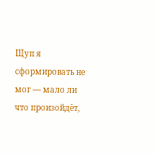Щуп я сформировать не мог — мало ли что произойдёт,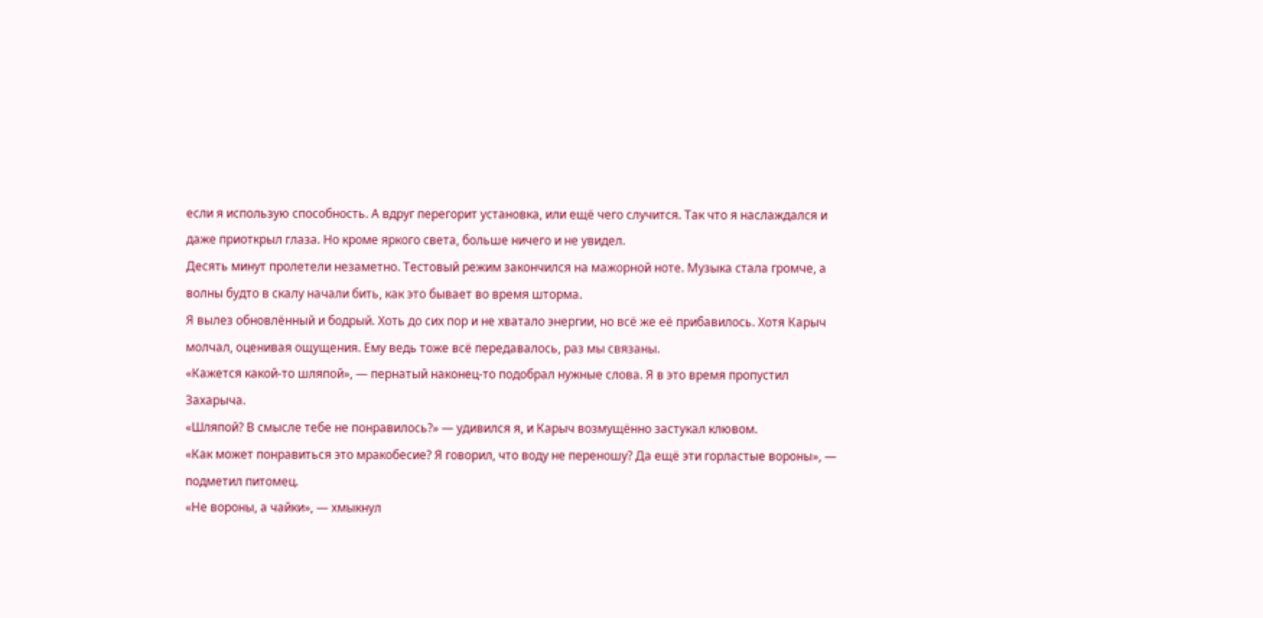если я использую способность. А вдруг перегорит установка, или ещё чего случится. Так что я наслаждался и даже приоткрыл глаза. Но кроме яркого света, больше ничего и не увидел.
Десять минут пролетели незаметно. Тестовый режим закончился на мажорной ноте. Музыка стала громче, а волны будто в скалу начали бить, как это бывает во время шторма.
Я вылез обновлённый и бодрый. Хоть до сих пор и не хватало энергии, но всё же её прибавилось. Хотя Карыч молчал, оценивая ощущения. Ему ведь тоже всё передавалось, раз мы связаны.
«Кажется какой-то шляпой», — пернатый наконец-то подобрал нужные слова. Я в это время пропустил Захарыча.
«Шляпой? В смысле тебе не понравилось?» — удивился я, и Карыч возмущённо застукал клювом.
«Как может понравиться это мракобесие? Я говорил, что воду не переношу? Да ещё эти горластые вороны», — подметил питомец.
«Не вороны, а чайки», — хмыкнул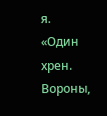я.
«Один хрен. Вороны,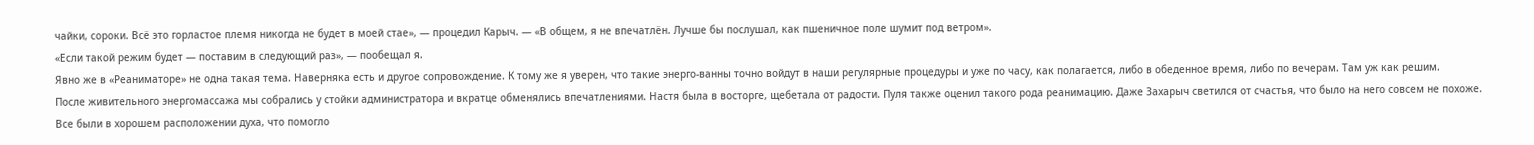чайки, сороки. Всё это горластое племя никогда не будет в моей стае», — процедил Карыч. — «В общем, я не впечатлён. Лучше бы послушал, как пшеничное поле шумит под ветром».
«Если такой режим будет — поставим в следующий раз», — пообещал я.
Явно же в «Реаниматоре» не одна такая тема. Наверняка есть и другое сопровождение. К тому же я уверен, что такие энерго-ванны точно войдут в наши регулярные процедуры и уже по часу, как полагается, либо в обеденное время, либо по вечерам. Там уж как решим.
После живительного энергомассажа мы собрались у стойки администратора и вкратце обменялись впечатлениями. Настя была в восторге, щебетала от радости. Пуля также оценил такого рода реанимацию. Даже Захарыч светился от счастья, что было на него совсем не похоже.
Все были в хорошем расположении духа, что помогло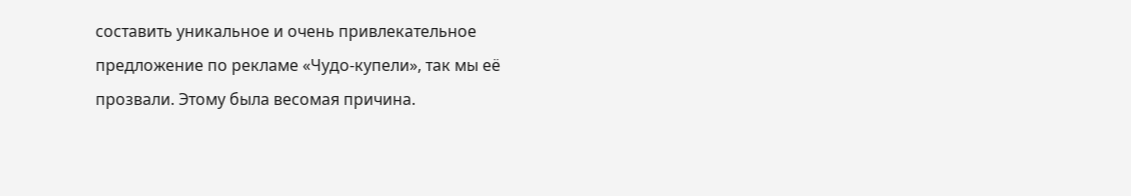составить уникальное и очень привлекательное предложение по рекламе «Чудо-купели», так мы её прозвали. Этому была весомая причина.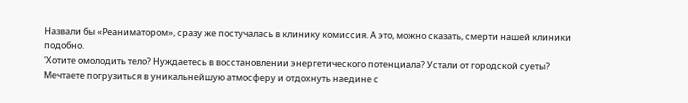Назвали бы «Реаниматором», сразу же постучалась в клинику комиссия. А это, можно сказать, смерти нашей клиники подобно.
'Хотите омолодить тело? Нуждаетесь в восстановлении энергетического потенциала? Устали от городской суеты? Мечтаете погрузиться в уникальнейшую атмосферу и отдохнуть наедине с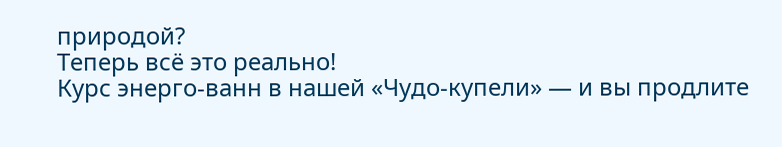природой?
Теперь всё это реально!
Курс энерго-ванн в нашей «Чудо-купели» — и вы продлите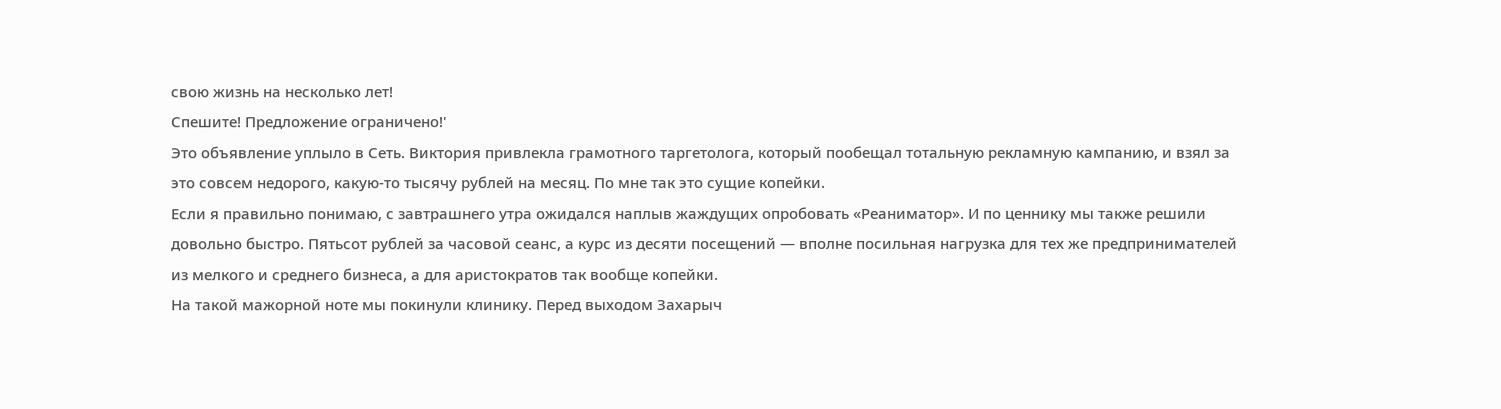свою жизнь на несколько лет!
Спешите! Предложение ограничено!'
Это объявление уплыло в Сеть. Виктория привлекла грамотного таргетолога, который пообещал тотальную рекламную кампанию, и взял за это совсем недорого, какую-то тысячу рублей на месяц. По мне так это сущие копейки.
Если я правильно понимаю, с завтрашнего утра ожидался наплыв жаждущих опробовать «Реаниматор». И по ценнику мы также решили довольно быстро. Пятьсот рублей за часовой сеанс, а курс из десяти посещений — вполне посильная нагрузка для тех же предпринимателей из мелкого и среднего бизнеса, а для аристократов так вообще копейки.
На такой мажорной ноте мы покинули клинику. Перед выходом Захарыч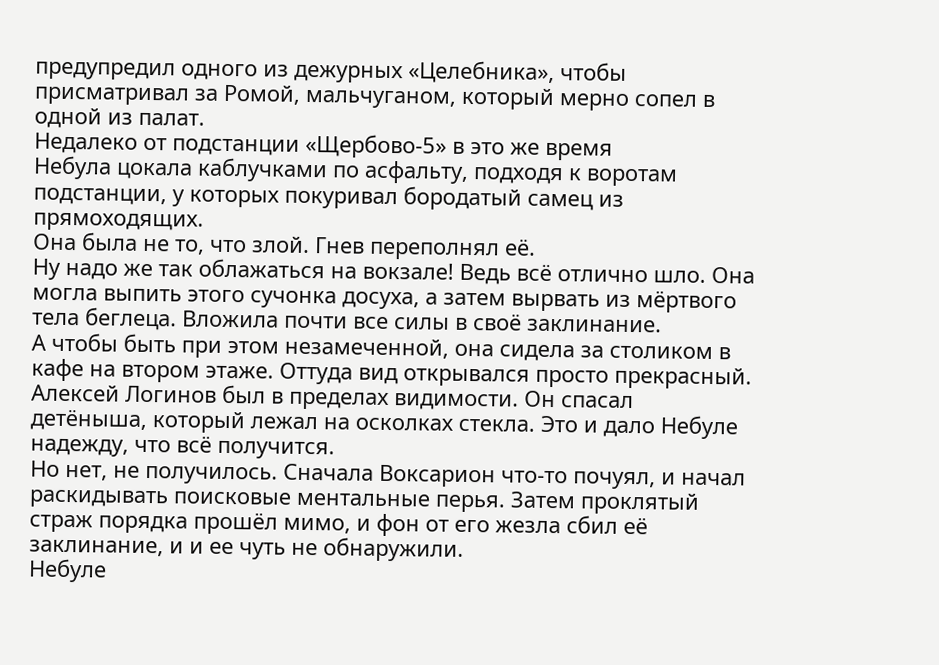предупредил одного из дежурных «Целебника», чтобы присматривал за Ромой, мальчуганом, который мерно сопел в одной из палат.
Недалеко от подстанции «Щербово-5» в это же время
Небула цокала каблучками по асфальту, подходя к воротам подстанции, у которых покуривал бородатый самец из прямоходящих.
Она была не то, что злой. Гнев переполнял её.
Ну надо же так облажаться на вокзале! Ведь всё отлично шло. Она могла выпить этого сучонка досуха, а затем вырвать из мёртвого тела беглеца. Вложила почти все силы в своё заклинание.
А чтобы быть при этом незамеченной, она сидела за столиком в кафе на втором этаже. Оттуда вид открывался просто прекрасный. Алексей Логинов был в пределах видимости. Он спасал детёныша, который лежал на осколках стекла. Это и дало Небуле надежду, что всё получится.
Но нет, не получилось. Сначала Воксарион что-то почуял, и начал раскидывать поисковые ментальные перья. Затем проклятый страж порядка прошёл мимо, и фон от его жезла сбил её заклинание, и и ее чуть не обнаружили.
Небуле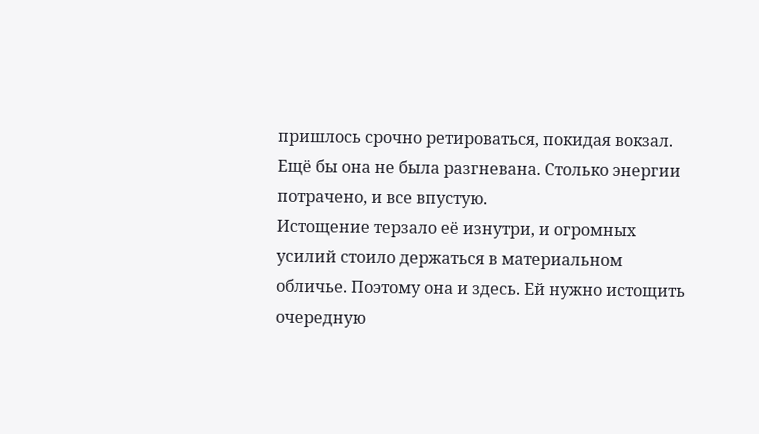пришлось срочно ретироваться, покидая вокзал.
Ещё бы она не была разгневана. Столько энергии потрачено, и все впустую.
Истощение терзало её изнутри, и огромных усилий стоило держаться в материальном обличье. Поэтому она и здесь. Ей нужно истощить очередную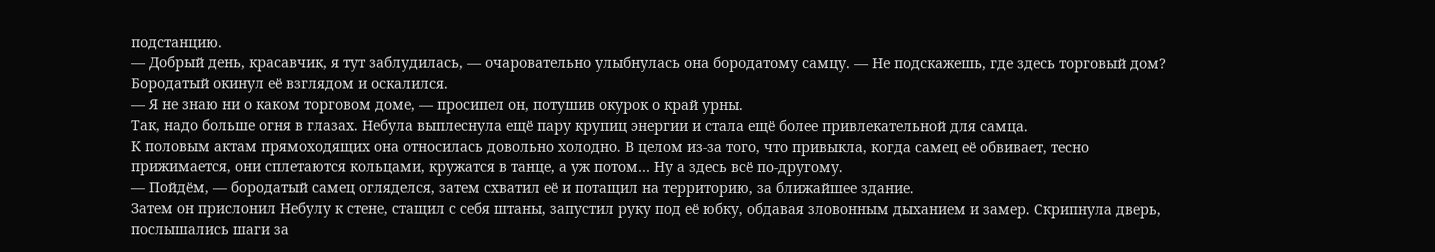подстанцию.
— Добрый день, красавчик, я тут заблудилась, — очаровательно улыбнулась она бородатому самцу. — Не подскажешь, где здесь торговый дом?
Бородатый окинул её взглядом и оскалился.
— Я не знаю ни о каком торговом доме, — просипел он, потушив окурок о край урны.
Так, надо больше огня в глазах. Небула выплеснула ещё пару крупиц энергии и стала ещё более привлекательной для самца.
К половым актам прямоходящих она относилась довольно холодно. В целом из-за того, что привыкла, когда самец её обвивает, тесно прижимается, они сплетаются кольцами, кружатся в танце, а уж потом… Ну а здесь всё по-другому.
— Пойдём, — бородатый самец огляделся, затем схватил её и потащил на территорию, за ближайшее здание.
Затем он прислонил Небулу к стене, стащил с себя штаны, запустил руку под её юбку, обдавая зловонным дыханием и замер. Скрипнула дверь, послышались шаги за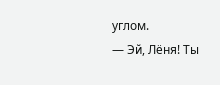углом.
— Эй, Лёня! Ты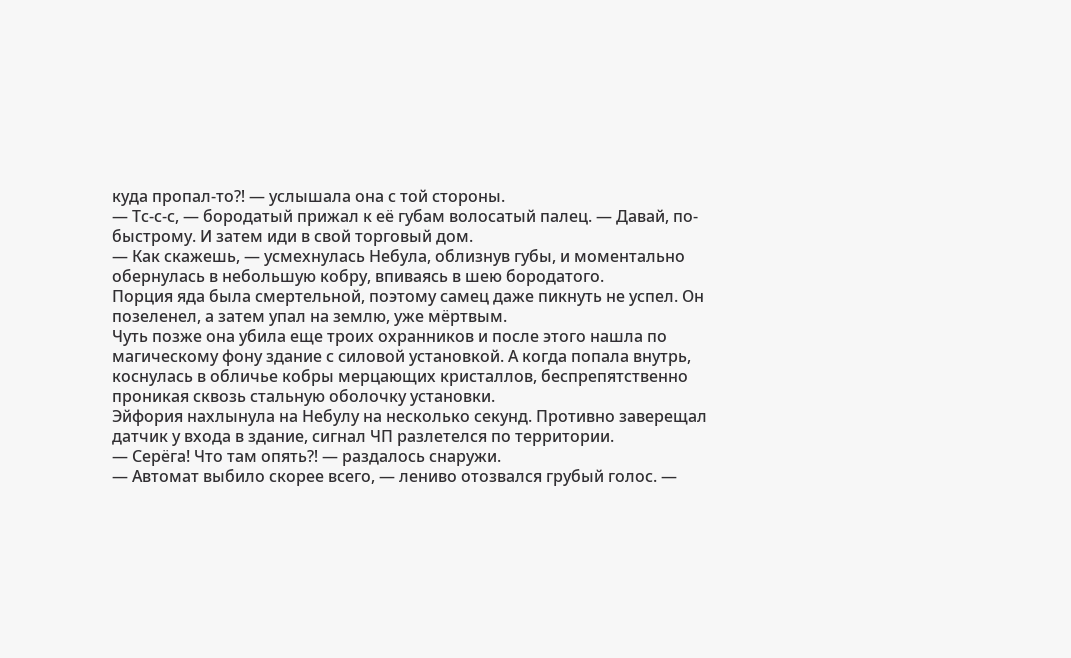куда пропал-то⁈ — услышала она с той стороны.
— Тс-с-с, — бородатый прижал к её губам волосатый палец. — Давай, по-быстрому. И затем иди в свой торговый дом.
— Как скажешь, — усмехнулась Небула, облизнув губы, и моментально обернулась в небольшую кобру, впиваясь в шею бородатого.
Порция яда была смертельной, поэтому самец даже пикнуть не успел. Он позеленел, а затем упал на землю, уже мёртвым.
Чуть позже она убила еще троих охранников и после этого нашла по магическому фону здание с силовой установкой. А когда попала внутрь, коснулась в обличье кобры мерцающих кристаллов, беспрепятственно проникая сквозь стальную оболочку установки.
Эйфория нахлынула на Небулу на несколько секунд. Противно заверещал датчик у входа в здание, сигнал ЧП разлетелся по территории.
— Серёга! Что там опять⁈ — раздалось снаружи.
— Автомат выбило скорее всего, — лениво отозвался грубый голос. —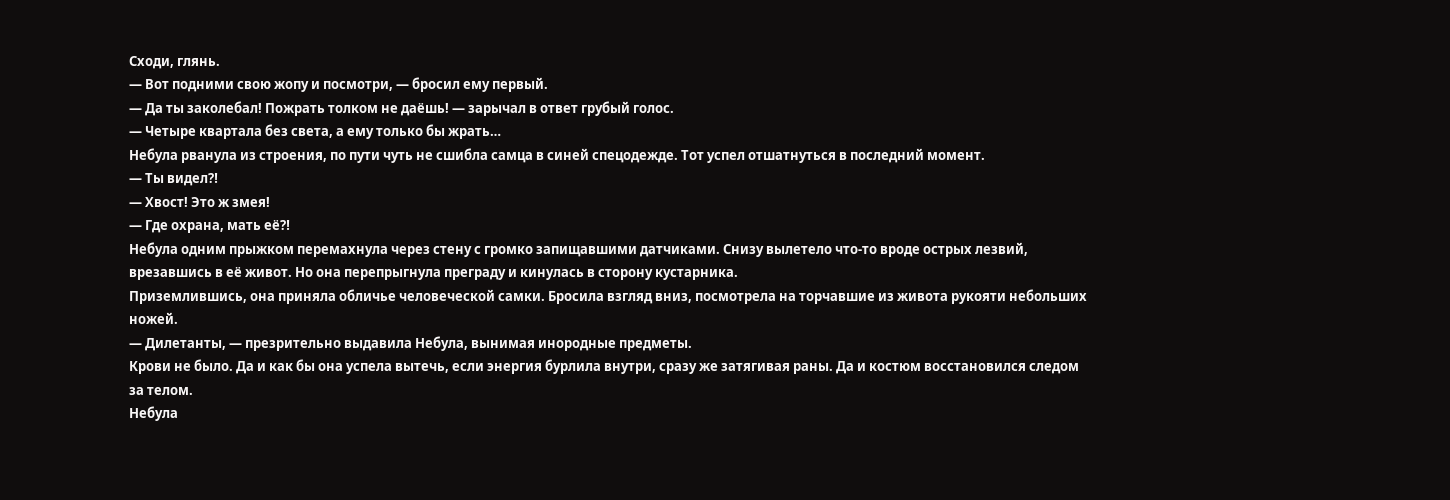Сходи, глянь.
— Вот подними свою жопу и посмотри, — бросил ему первый.
— Да ты заколебал! Пожрать толком не даёшь! — зарычал в ответ грубый голос.
— Четыре квартала без света, а ему только бы жрать…
Небула рванула из строения, по пути чуть не сшибла самца в синей спецодежде. Тот успел отшатнуться в последний момент.
— Ты видел⁈
— Хвост! Это ж змея!
— Где охрана, мать её⁈
Небула одним прыжком перемахнула через стену с громко запищавшими датчиками. Снизу вылетело что-то вроде острых лезвий, врезавшись в её живот. Но она перепрыгнула преграду и кинулась в сторону кустарника.
Приземлившись, она приняла обличье человеческой самки. Бросила взгляд вниз, посмотрела на торчавшие из живота рукояти небольших ножей.
— Дилетанты, — презрительно выдавила Небула, вынимая инородные предметы.
Крови не было. Да и как бы она успела вытечь, если энергия бурлила внутри, сразу же затягивая раны. Да и костюм восстановился следом за телом.
Небула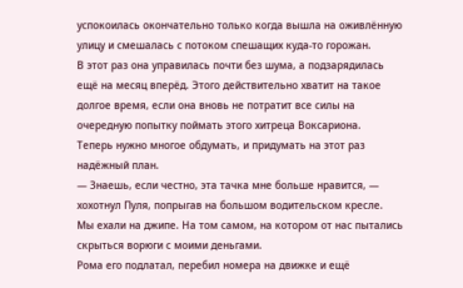успокоилась окончательно только когда вышла на оживлённую улицу и смешалась с потоком спешащих куда-то горожан.
В этот раз она управилась почти без шума, а подзарядилась ещё на месяц вперёд. Этого действительно хватит на такое долгое время, если она вновь не потратит все силы на очередную попытку поймать этого хитреца Воксариона.
Теперь нужно многое обдумать, и придумать на этот раз надёжный план.
— Знаешь, если честно, эта тачка мне больше нравится, — хохотнул Пуля, попрыгав на большом водительском кресле.
Мы ехали на джипе. На том самом, на котором от нас пытались скрыться ворюги с моими деньгами.
Рома его подлатал, перебил номера на движке и ещё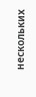нескольких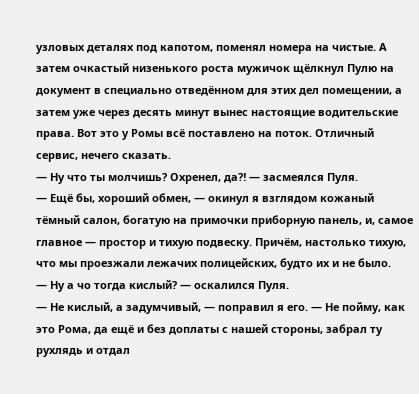узловых деталях под капотом, поменял номера на чистые. А затем очкастый низенького роста мужичок щёлкнул Пулю на документ в специально отведённом для этих дел помещении, а затем уже через десять минут вынес настоящие водительские права. Вот это у Ромы всё поставлено на поток. Отличный сервис, нечего сказать.
— Ну что ты молчишь? Охренел, да⁈ — засмеялся Пуля.
— Ещё бы, хороший обмен, — окинул я взглядом кожаный тёмный салон, богатую на примочки приборную панель, и, самое главное — простор и тихую подвеску. Причём, настолько тихую, что мы проезжали лежачих полицейских, будто их и не было.
— Ну а чо тогда кислый? — оскалился Пуля.
— Не кислый, а задумчивый, — поправил я его. — Не пойму, как это Рома, да ещё и без доплаты с нашей стороны, забрал ту рухлядь и отдал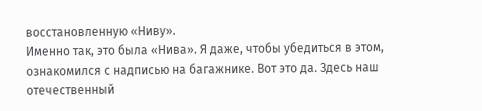восстановленную «Ниву».
Именно так, это была «Нива». Я даже, чтобы убедиться в этом, ознакомился с надписью на багажнике. Вот это да. Здесь наш отечественный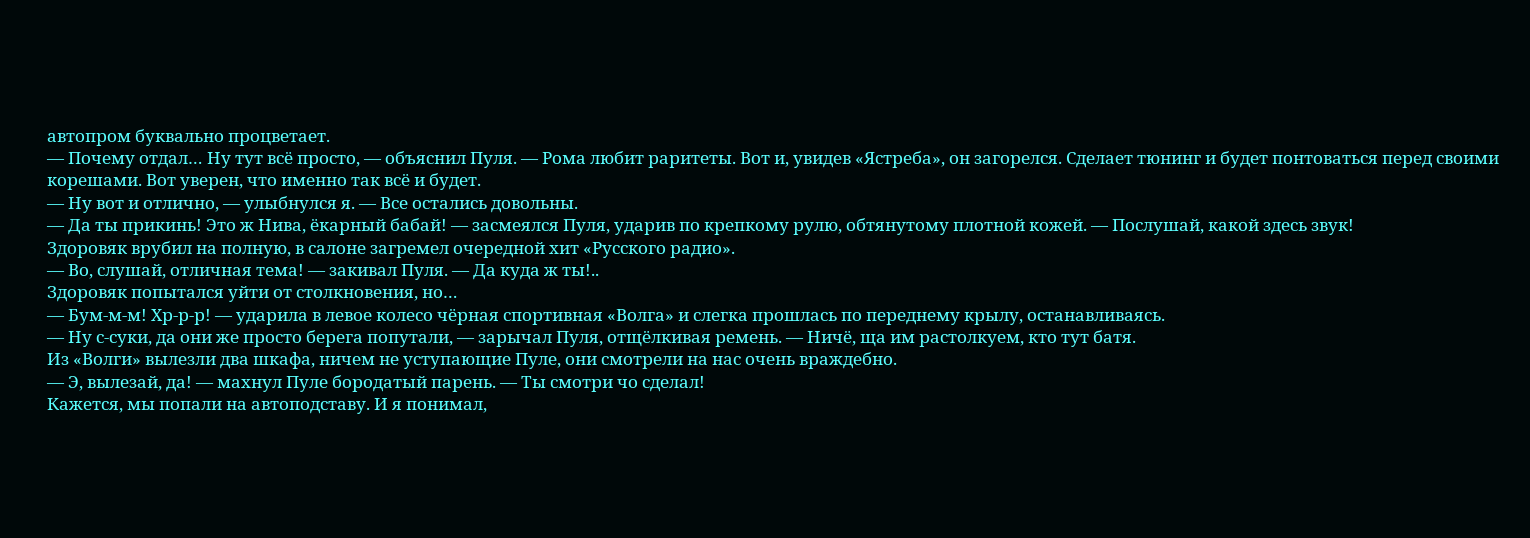автопром буквально процветает.
— Почему отдал… Ну тут всё просто, — объяснил Пуля. — Рома любит раритеты. Вот и, увидев «Ястреба», он загорелся. Сделает тюнинг и будет понтоваться перед своими корешами. Вот уверен, что именно так всё и будет.
— Ну вот и отлично, — улыбнулся я. — Все остались довольны.
— Да ты прикинь! Это ж Нива, ёкарный бабай! — засмеялся Пуля, ударив по крепкому рулю, обтянутому плотной кожей. — Послушай, какой здесь звук!
Здоровяк врубил на полную, в салоне загремел очередной хит «Русского радио».
— Во, слушай, отличная тема! — закивал Пуля. — Да куда ж ты!..
Здоровяк попытался уйти от столкновения, но…
— Бум-м-м! Хр-р-р! — ударила в левое колесо чёрная спортивная «Волга» и слегка прошлась по переднему крылу, останавливаясь.
— Ну с-суки, да они же просто берега попутали, — зарычал Пуля, отщёлкивая ремень. — Ничё, ща им растолкуем, кто тут батя.
Из «Волги» вылезли два шкафа, ничем не уступающие Пуле, они смотрели на нас очень враждебно.
— Э, вылезай, да! — махнул Пуле бородатый парень. — Ты смотри чо сделал!
Кажется, мы попали на автоподставу. И я понимал,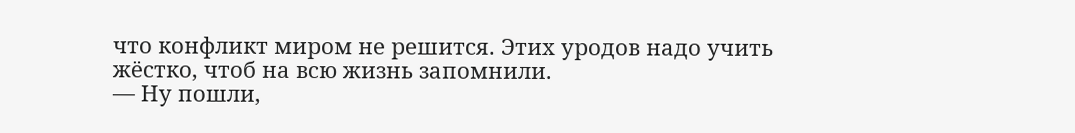что конфликт миром не решится. Этих уродов надо учить жёстко, чтоб на всю жизнь запомнили.
— Ну пошли,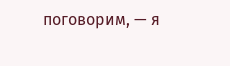поговорим, — я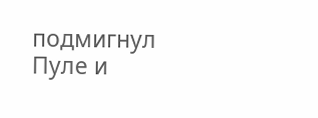подмигнул Пуле и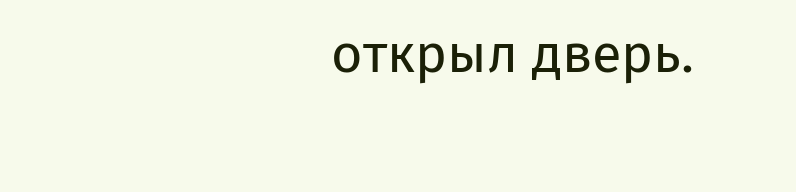открыл дверь.